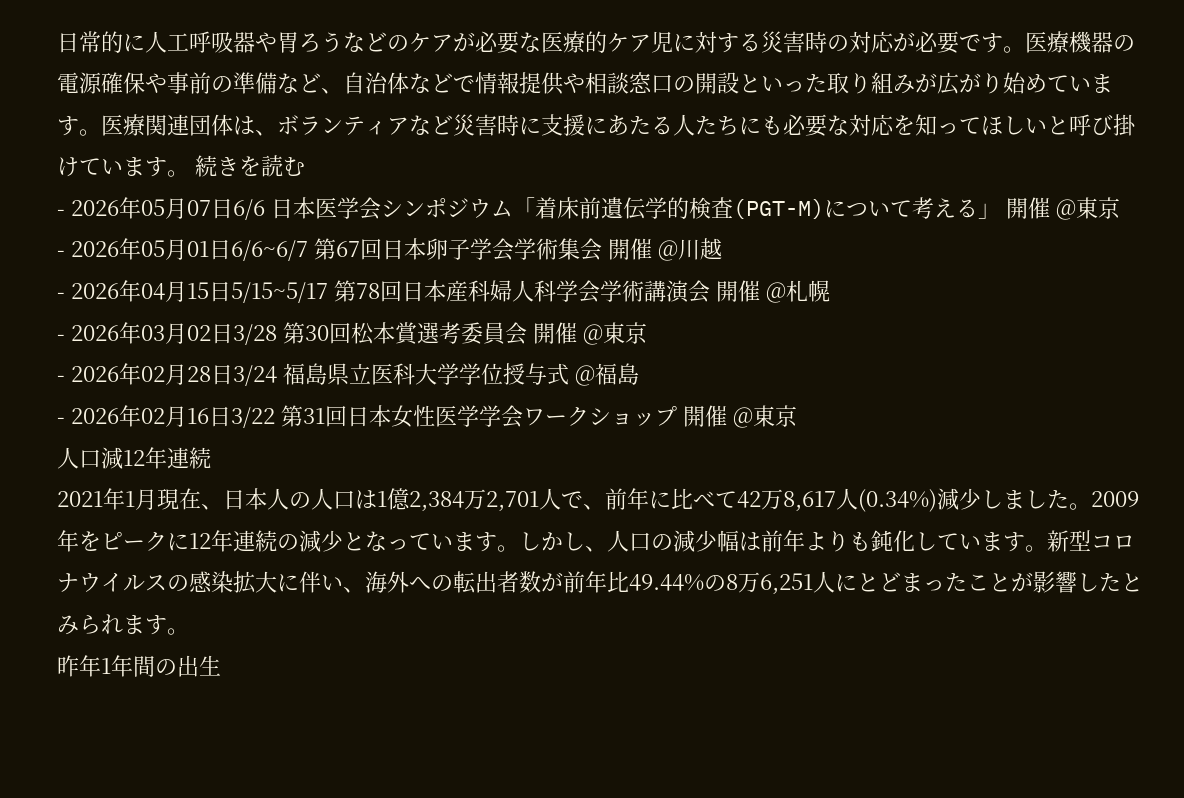日常的に人工呼吸器や胃ろうなどのケアが必要な医療的ケア児に対する災害時の対応が必要です。医療機器の電源確保や事前の準備など、自治体などで情報提供や相談窓口の開設といった取り組みが広がり始めています。医療関連団体は、ボランティアなど災害時に支援にあたる人たちにも必要な対応を知ってほしいと呼び掛けています。 続きを読む
- 2026年05月07日6/6 日本医学会シンポジウム「着床前遺伝学的検査(PGT-M)について考える」 開催 @東京
- 2026年05月01日6/6~6/7 第67回日本卵子学会学術集会 開催 @川越
- 2026年04月15日5/15~5/17 第78回日本産科婦人科学会学術講演会 開催 @札幌
- 2026年03月02日3/28 第30回松本賞選考委員会 開催 @東京
- 2026年02月28日3/24 福島県立医科大学学位授与式 @福島
- 2026年02月16日3/22 第31回日本女性医学学会ワークショップ 開催 @東京
人口減12年連続
2021年1月現在、日本人の人口は1億2,384万2,701人で、前年に比べて42万8,617人(0.34%)減少しました。2009年をピークに12年連続の減少となっています。しかし、人口の減少幅は前年よりも鈍化しています。新型コロナウイルスの感染拡大に伴い、海外への転出者数が前年比49.44%の8万6,251人にとどまったことが影響したとみられます。
昨年1年間の出生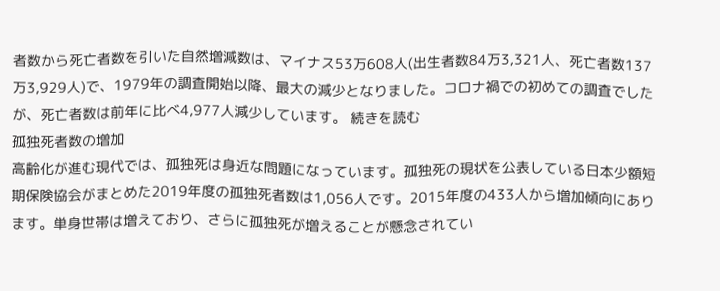者数から死亡者数を引いた自然増減数は、マイナス53万608人(出生者数84万3,321人、死亡者数137万3,929人)で、1979年の調査開始以降、最大の減少となりました。コロナ禍での初めての調査でしたが、死亡者数は前年に比べ4,977人減少しています。 続きを読む
孤独死者数の増加
高齢化が進む現代では、孤独死は身近な問題になっています。孤独死の現状を公表している日本少額短期保険協会がまとめた2019年度の孤独死者数は1,056人です。2015年度の433人から増加傾向にあります。単身世帯は増えており、さらに孤独死が増えることが懸念されてい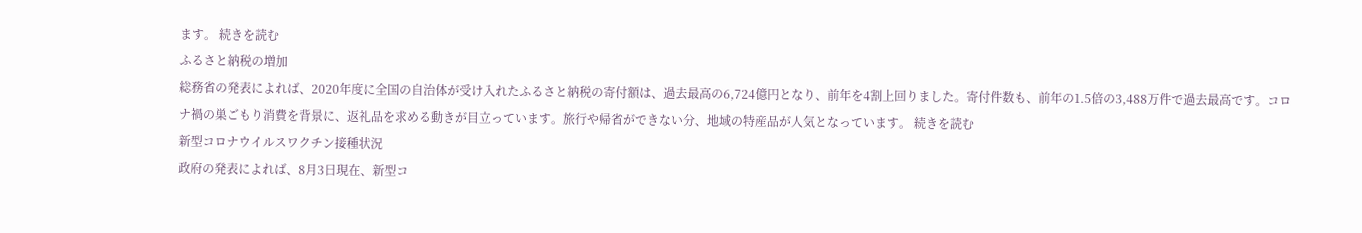ます。 続きを読む
ふるさと納税の増加
総務省の発表によれば、2020年度に全国の自治体が受け入れたふるさと納税の寄付額は、過去最高の6,724億円となり、前年を4割上回りました。寄付件数も、前年の1.5倍の3,488万件で過去最高です。コロナ禍の巣ごもり消費を背景に、返礼品を求める動きが目立っています。旅行や帰省ができない分、地域の特産品が人気となっています。 続きを読む
新型コロナウイルスワクチン接種状況
政府の発表によれば、8月3日現在、新型コ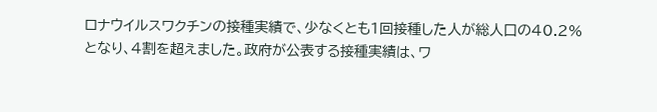ロナウイルスワクチンの接種実績で、少なくとも1回接種した人が総人口の40.2%となり、4割を超えました。政府が公表する接種実績は、ワ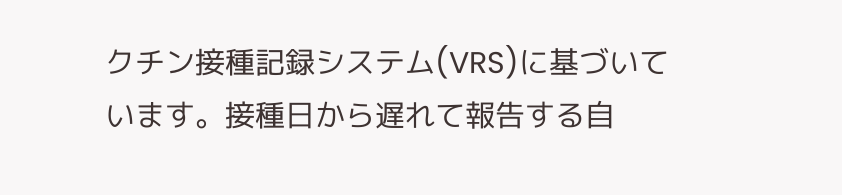クチン接種記録システム(VRS)に基づいています。接種日から遅れて報告する自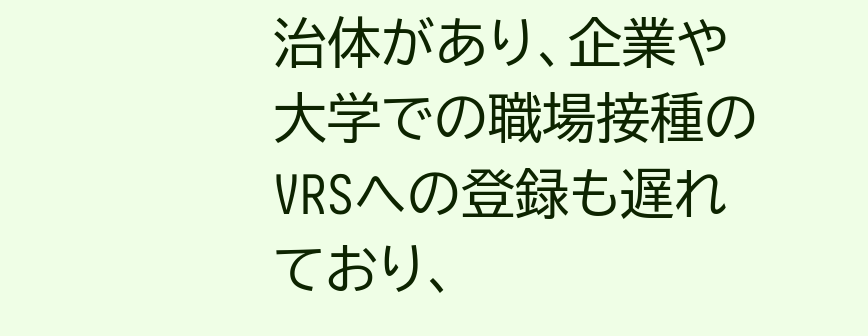治体があり、企業や大学での職場接種のVRSへの登録も遅れており、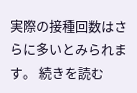実際の接種回数はさらに多いとみられます。 続きを読む